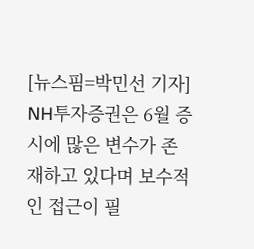[뉴스핌=박민선 기자] NH투자증권은 6월 증시에 많은 변수가 존재하고 있다며 보수적인 접근이 필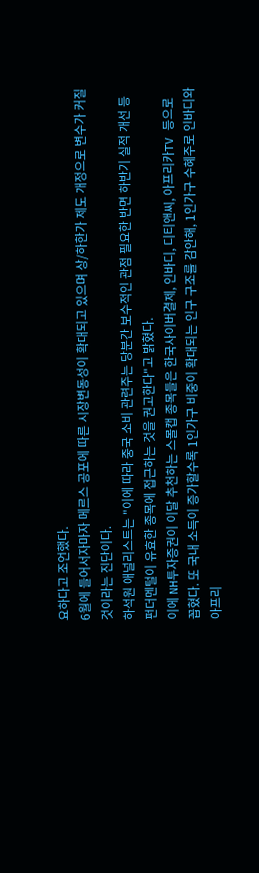요하다고 조언했다.
6월에 들어서자마자 메르스 공포에 따른 시장변동성이 확대되고 있으며 상/하한가 제도 개정으로 변수가 커질 것이라는 진단이다.
하석원 애널리스트는 "이에 따라 중국 소비 관련주는 당분간 보수적인 관점 필요한 반면 하반기 실적 개선 등 펀더멘털이 유효한 종목에 접근하는 것을 권고한다"고 밝혔다.
이에 NH투자증권이 이달 추천하는 스몰캡 종목들은 한국사이버결제, 인바디, 디티앤씨, 아프리카TV 등으로 꼽혔다. 또 국내 소득이 증가할수록 1인가구 비중이 확대되는 인구 구조를 감안해, 1인가구 수혜주로 인바디와 아프리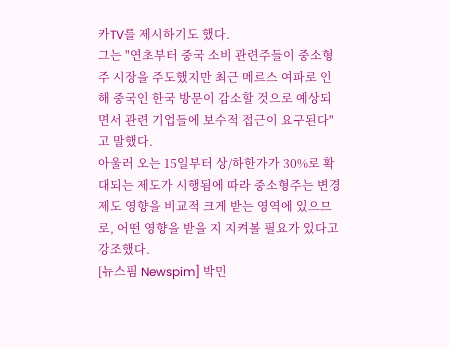카TV를 제시하기도 했다.
그는 "연초부터 중국 소비 관련주들이 중소형주 시장을 주도했지만 최근 메르스 여파로 인해 중국인 한국 방문이 감소할 것으로 예상되면서 관련 기업들에 보수적 접근이 요구된다"고 말했다.
아울러 오는 15일부터 상/하한가가 30%로 확대되는 제도가 시행됨에 따라 중소형주는 변경 제도 영향을 비교적 크게 받는 영역에 있으므로, 어떤 영향을 받을 지 지켜볼 필요가 있다고 강조했다.
[뉴스핌 Newspim] 박민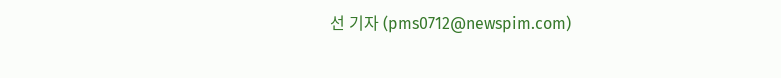선 기자 (pms0712@newspim.com)